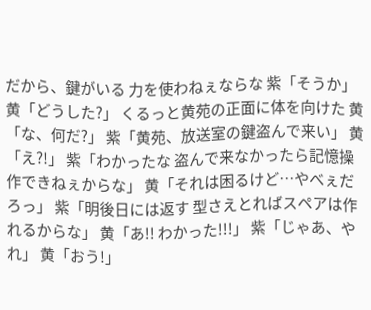だから、鍵がいる 力を使わねぇならな 紫「そうか」 黄「どうした?」 くるっと黄苑の正面に体を向けた 黄「な、何だ?」 紫「黄苑、放送室の鍵盗んで来い」 黄「え?!」 紫「わかったな 盗んで来なかったら記憶操作できねぇからな」 黄「それは困るけど…やべぇだろっ」 紫「明後日には返す 型さえとればスペアは作れるからな」 黄「あ!! わかった!!!」 紫「じゃあ、やれ」 黄「おう!」